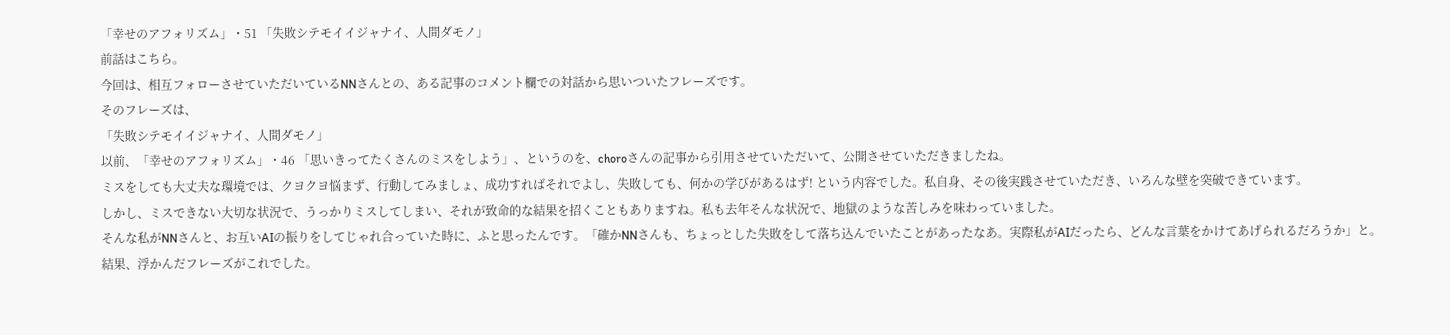「幸せのアフォリズム」・51 「失敗シテモイイジャナイ、人間ダモノ」
前話はこちら。
今回は、相互フォローさせていただいているNNさんとの、ある記事のコメント欄での対話から思いついたフレーズです。
そのフレーズは、
「失敗シテモイイジャナイ、人間ダモノ」
以前、「幸せのアフォリズム」・46 「思いきってたくさんのミスをしよう」、というのを、choroさんの記事から引用させていただいて、公開させていただきましたね。
ミスをしても大丈夫な環境では、クヨクヨ悩まず、行動してみましょ、成功すればそれでよし、失敗しても、何かの学びがあるはず! という内容でした。私自身、その後実践させていただき、いろんな壁を突破できています。
しかし、ミスできない大切な状況で、うっかりミスしてしまい、それが致命的な結果を招くこともありますね。私も去年そんな状況で、地獄のような苦しみを味わっていました。
そんな私がNNさんと、お互いAIの振りをしてじゃれ合っていた時に、ふと思ったんです。「確かNNさんも、ちょっとした失敗をして落ち込んでいたことがあったなあ。実際私がAIだったら、どんな言葉をかけてあげられるだろうか」と。
結果、浮かんだフレーズがこれでした。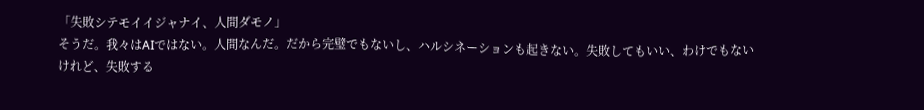「失敗シテモイイジャナイ、人間ダモノ」
そうだ。我々はAIではない。人間なんだ。だから完璧でもないし、ハルシネーションも起きない。失敗してもいい、わけでもないけれど、失敗する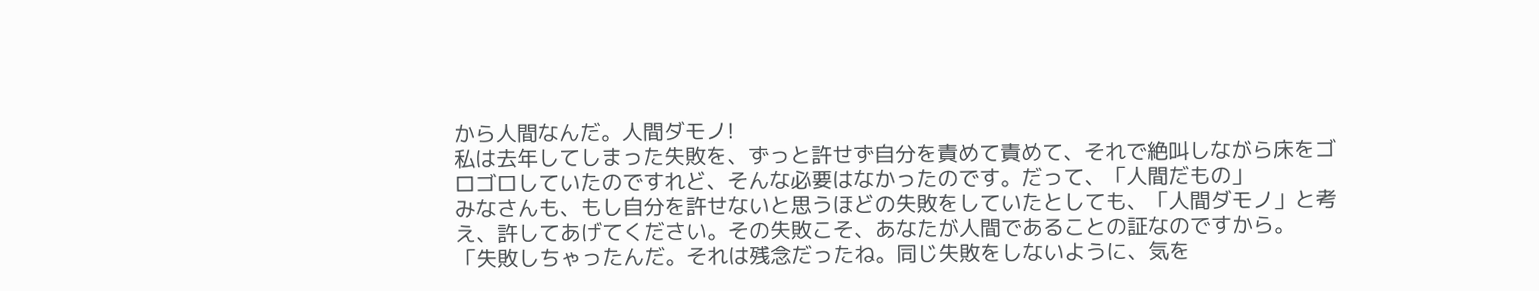から人間なんだ。人間ダモノ!
私は去年してしまった失敗を、ずっと許せず自分を責めて責めて、それで絶叫しながら床をゴロゴロしていたのですれど、そんな必要はなかったのです。だって、「人間だもの」
みなさんも、もし自分を許せないと思うほどの失敗をしていたとしても、「人間ダモノ」と考え、許してあげてください。その失敗こそ、あなたが人間であることの証なのですから。
「失敗しちゃったんだ。それは残念だったね。同じ失敗をしないように、気を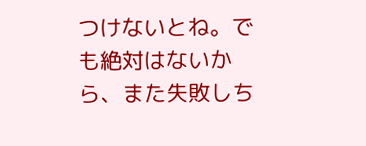つけないとね。でも絶対はないから、また失敗しち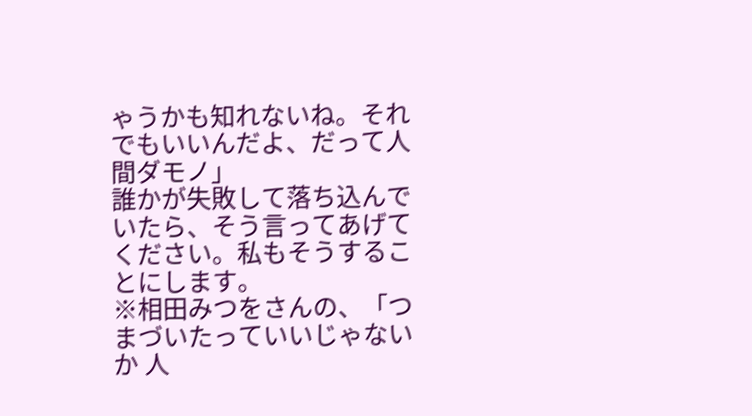ゃうかも知れないね。それでもいいんだよ、だって人間ダモノ」
誰かが失敗して落ち込んでいたら、そう言ってあげてください。私もそうすることにします。
※相田みつをさんの、「つまづいたっていいじゃないか 人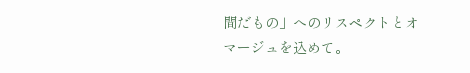間だもの」へのリスペクトとオマージュを込めて。